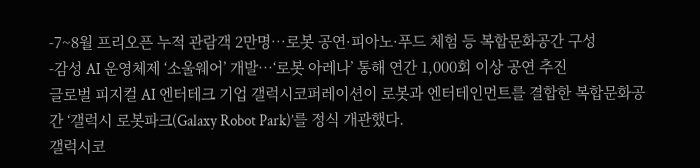-7~8월 프리오픈 누적 관람객 2만명…로봇 공연·피아노·푸드 체험 등 복합문화공간 구성
-감성 AI 운영체제 ‘소울웨어’ 개발…‘로봇 아레나’ 통해 연간 1,000회 이상 공연 추진
글로벌 피지컬 AI 엔터테크 기업 갤럭시코퍼레이션이 로봇과 엔터테인먼트를 결합한 복합문화공간 ‘갤럭시 로봇파크(Galaxy Robot Park)’를 정식 개관했다.
갤럭시코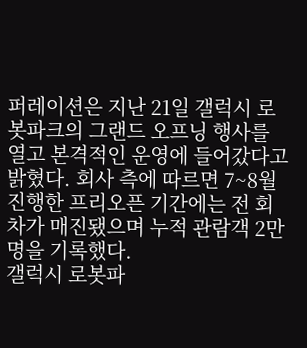퍼레이션은 지난 21일 갤럭시 로봇파크의 그랜드 오프닝 행사를 열고 본격적인 운영에 들어갔다고 밝혔다. 회사 측에 따르면 7~8월 진행한 프리오픈 기간에는 전 회차가 매진됐으며 누적 관람객 2만명을 기록했다.
갤럭시 로봇파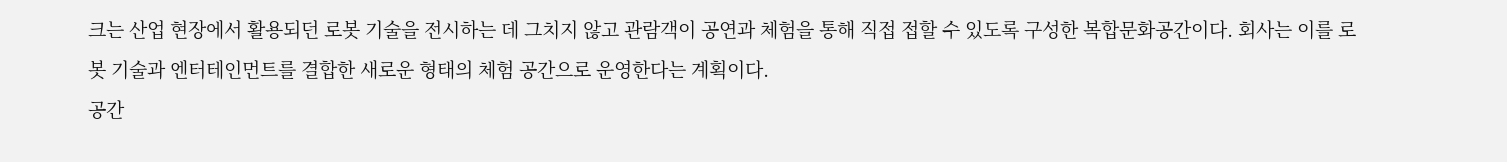크는 산업 현장에서 활용되던 로봇 기술을 전시하는 데 그치지 않고 관람객이 공연과 체험을 통해 직접 접할 수 있도록 구성한 복합문화공간이다. 회사는 이를 로봇 기술과 엔터테인먼트를 결합한 새로운 형태의 체험 공간으로 운영한다는 계획이다.
공간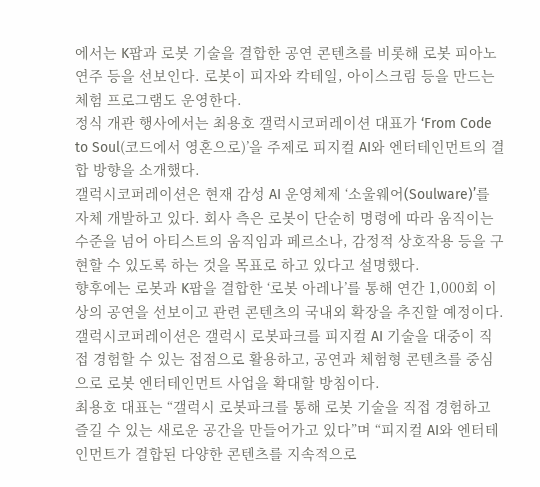에서는 K팝과 로봇 기술을 결합한 공연 콘텐츠를 비롯해 로봇 피아노 연주 등을 선보인다. 로봇이 피자와 칵테일, 아이스크림 등을 만드는 체험 프로그램도 운영한다.
정식 개관 행사에서는 최용호 갤럭시코퍼레이션 대표가 ‘From Code to Soul(코드에서 영혼으로)’을 주제로 피지컬 AI와 엔터테인먼트의 결합 방향을 소개했다.
갤럭시코퍼레이션은 현재 감성 AI 운영체제 ‘소울웨어(Soulware)’를 자체 개발하고 있다. 회사 측은 로봇이 단순히 명령에 따라 움직이는 수준을 넘어 아티스트의 움직임과 페르소나, 감정적 상호작용 등을 구현할 수 있도록 하는 것을 목표로 하고 있다고 설명했다.
향후에는 로봇과 K팝을 결합한 ‘로봇 아레나’를 통해 연간 1,000회 이상의 공연을 선보이고 관련 콘텐츠의 국내외 확장을 추진할 예정이다.
갤럭시코퍼레이션은 갤럭시 로봇파크를 피지컬 AI 기술을 대중이 직접 경험할 수 있는 접점으로 활용하고, 공연과 체험형 콘텐츠를 중심으로 로봇 엔터테인먼트 사업을 확대할 방침이다.
최용호 대표는 “갤럭시 로봇파크를 통해 로봇 기술을 직접 경험하고 즐길 수 있는 새로운 공간을 만들어가고 있다”며 “피지컬 AI와 엔터테인먼트가 결합된 다양한 콘텐츠를 지속적으로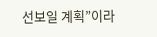선보일 계획”이라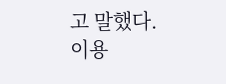고 말했다.
이용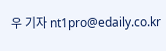우 기자 nt1pro@edaily.co.kr